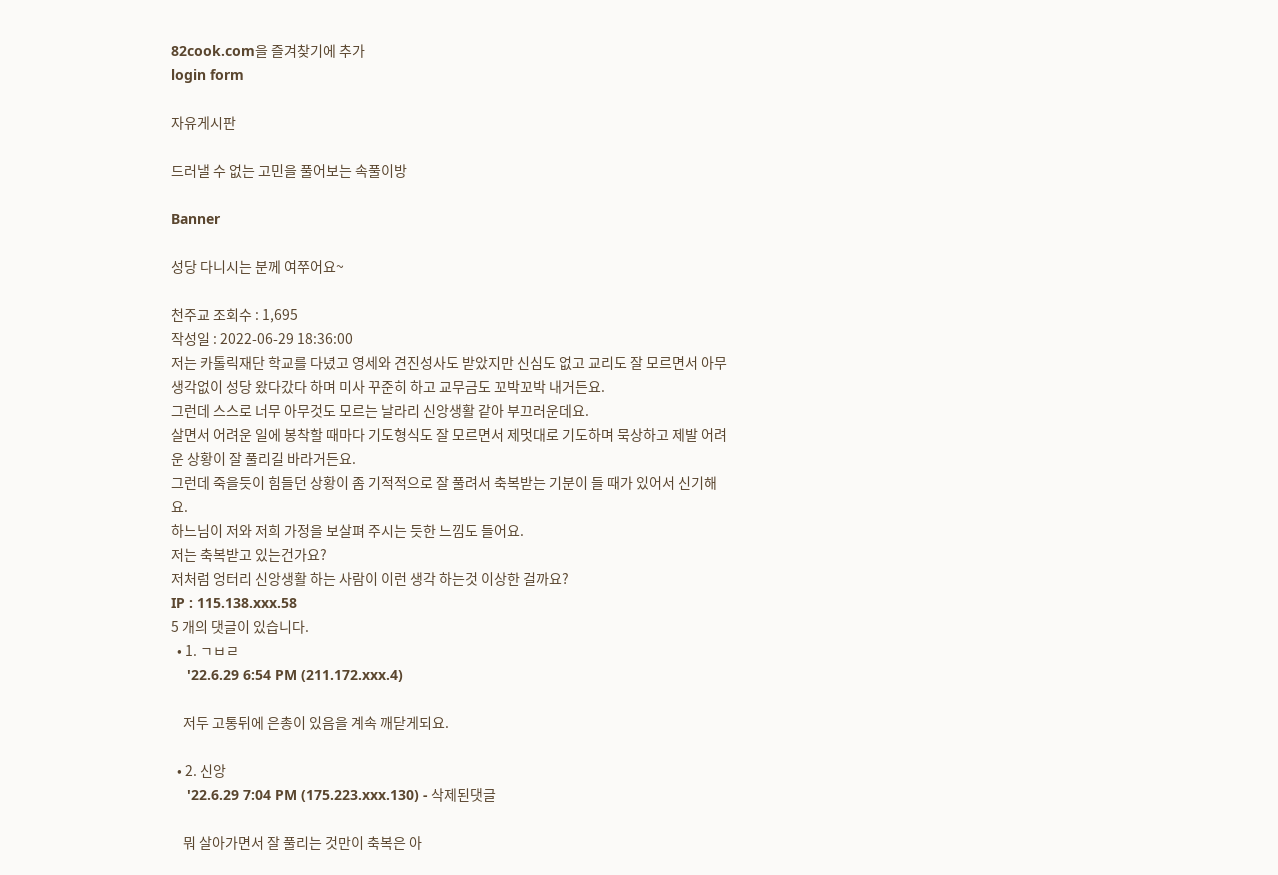82cook.com을 즐겨찾기에 추가
login form

자유게시판

드러낼 수 없는 고민을 풀어보는 속풀이방

Banner

성당 다니시는 분께 여쭈어요~

천주교 조회수 : 1,695
작성일 : 2022-06-29 18:36:00
저는 카톨릭재단 학교를 다녔고 영세와 견진성사도 받았지만 신심도 없고 교리도 잘 모르면서 아무 생각없이 성당 왔다갔다 하며 미사 꾸준히 하고 교무금도 꼬박꼬박 내거든요.
그런데 스스로 너무 아무것도 모르는 날라리 신앙생활 같아 부끄러운데요.
살면서 어려운 일에 봉착할 때마다 기도형식도 잘 모르면서 제멋대로 기도하며 묵상하고 제발 어려운 상황이 잘 풀리길 바라거든요.
그런데 죽을듯이 힘들던 상황이 좀 기적적으로 잘 풀려서 축복받는 기분이 들 때가 있어서 신기해요.
하느님이 저와 저희 가정을 보살펴 주시는 듯한 느낌도 들어요.
저는 축복받고 있는건가요?
저처럼 엉터리 신앙생활 하는 사람이 이런 생각 하는것 이상한 걸까요?
IP : 115.138.xxx.58
5 개의 댓글이 있습니다.
  • 1. ㄱㅂㄹ
    '22.6.29 6:54 PM (211.172.xxx.4)

    저두 고통뒤에 은총이 있음을 계속 깨닫게되요.

  • 2. 신앙
    '22.6.29 7:04 PM (175.223.xxx.130) - 삭제된댓글

    뭐 살아가면서 잘 풀리는 것만이 축복은 아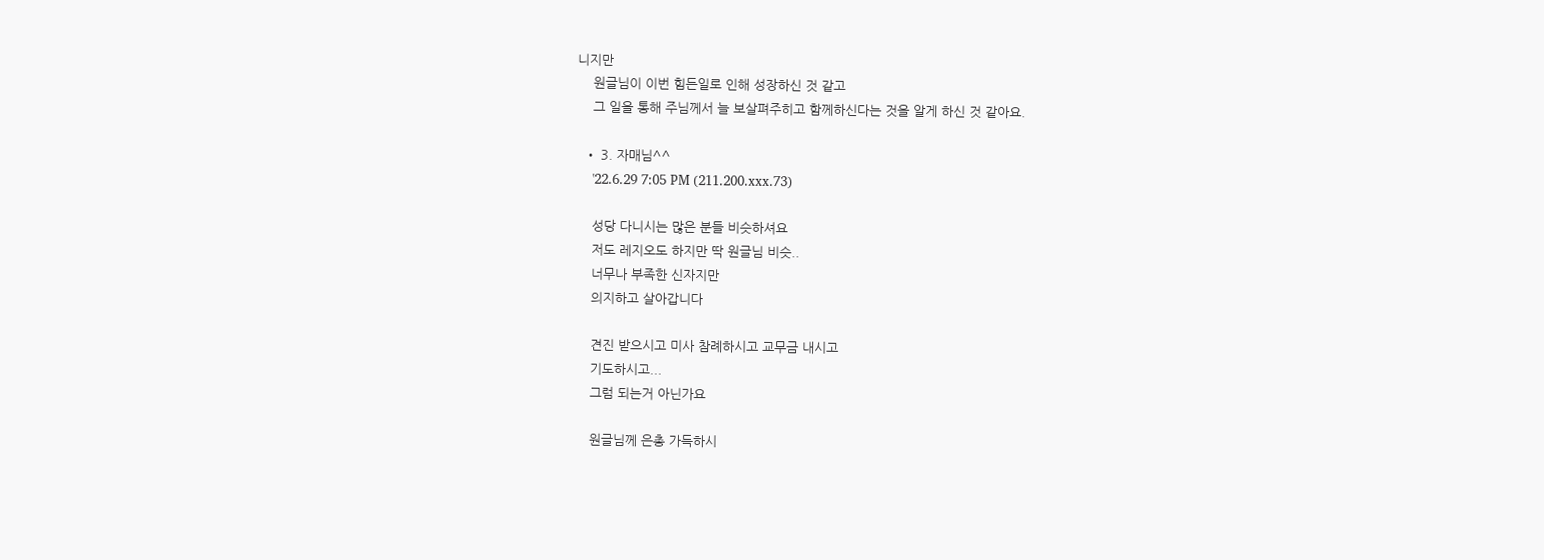니지만
    원글님이 이번 힘든일로 인해 성장하신 것 같고
    그 일을 통해 주님께서 늘 보살펴주히고 함께하신다는 것을 알게 하신 것 같아요.

  • 3. 자매님^^
    '22.6.29 7:05 PM (211.200.xxx.73)

    성당 다니시는 많은 분들 비슷하셔요
    저도 레지오도 하지만 딱 원글님 비슷..
    너무나 부족한 신자지만
    의지하고 살아갑니다

    견진 받으시고 미사 참례하시고 교무금 내시고
    기도하시고...
    그럼 되는거 아닌가요

    원글님께 은총 가득하시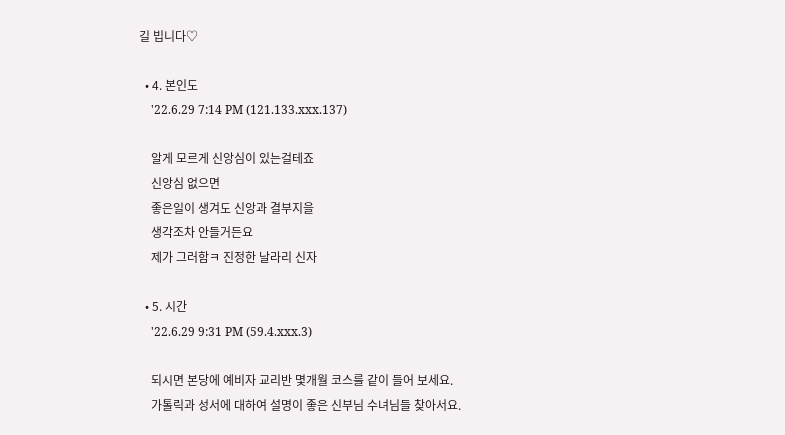길 빕니다♡

  • 4. 본인도
    '22.6.29 7:14 PM (121.133.xxx.137)

    알게 모르게 신앙심이 있는걸테죠
    신앙심 없으면
    좋은일이 생겨도 신앙과 결부지을
    생각조차 안들거든요
    제가 그러함ㅋ 진정한 날라리 신자

  • 5. 시간
    '22.6.29 9:31 PM (59.4.xxx.3)

    되시면 본당에 예비자 교리반 몇개월 코스를 같이 들어 보세요.
    가톨릭과 성서에 대하여 설명이 좋은 신부님 수녀님들 찾아서요.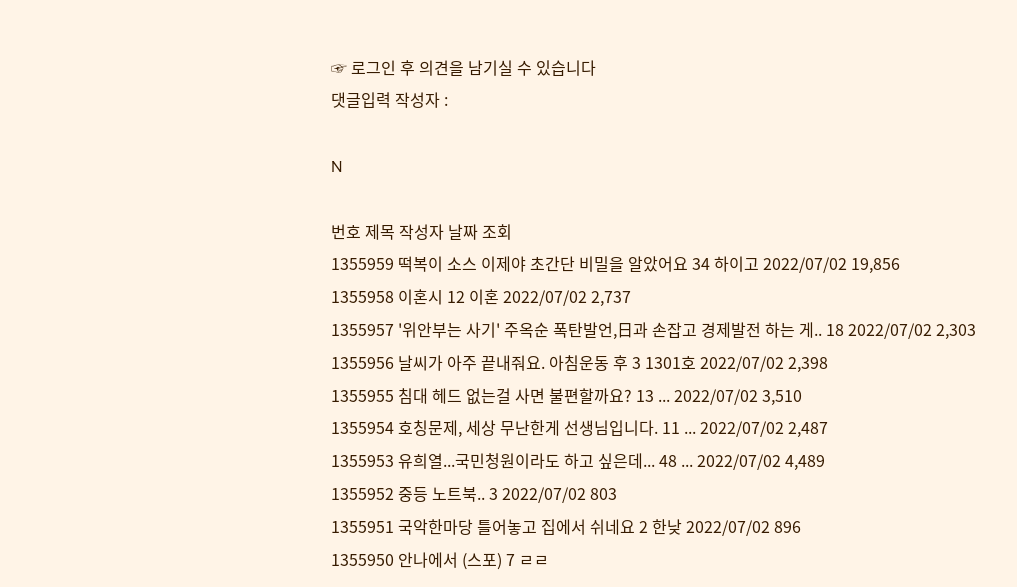☞ 로그인 후 의견을 남기실 수 있습니다
댓글입력 작성자 :

N

번호 제목 작성자 날짜 조회
1355959 떡복이 소스 이제야 초간단 비밀을 알았어요 34 하이고 2022/07/02 19,856
1355958 이혼시 12 이혼 2022/07/02 2,737
1355957 '위안부는 사기' 주옥순 폭탄발언,日과 손잡고 경제발전 하는 게.. 18 2022/07/02 2,303
1355956 날씨가 아주 끝내줘요. 아침운동 후 3 1301호 2022/07/02 2,398
1355955 침대 헤드 없는걸 사면 불편할까요? 13 ... 2022/07/02 3,510
1355954 호칭문제, 세상 무난한게 선생님입니다. 11 ... 2022/07/02 2,487
1355953 유희열...국민청원이라도 하고 싶은데... 48 ... 2022/07/02 4,489
1355952 중등 노트북.. 3 2022/07/02 803
1355951 국악한마당 틀어놓고 집에서 쉬네요 2 한낮 2022/07/02 896
1355950 안나에서 (스포) 7 ㄹㄹ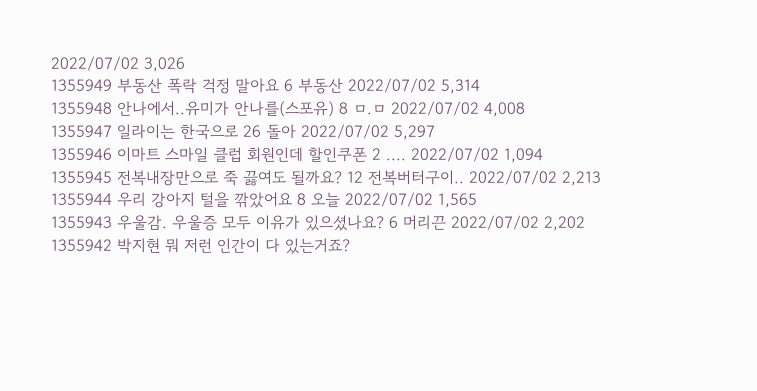2022/07/02 3,026
1355949 부동산 폭락 걱정 말아요 6 부동산 2022/07/02 5,314
1355948 안나에서..유미가 안나를(스포유) 8 ㅁ.ㅁ 2022/07/02 4,008
1355947 일라이는 한국으로 26 돌아 2022/07/02 5,297
1355946 이마트 스마일 클럽 회원인데 할인쿠폰 2 .... 2022/07/02 1,094
1355945 전복내장만으로 죽 끓여도 될까요? 12 전복버터구이.. 2022/07/02 2,213
1355944 우리 강아지 털을 깎았어요 8 오늘 2022/07/02 1,565
1355943 우울감. 우울증 모두 이유가 있으셨나요? 6 머리끈 2022/07/02 2,202
1355942 박지현 뭐 저런 인간이 다 있는거죠?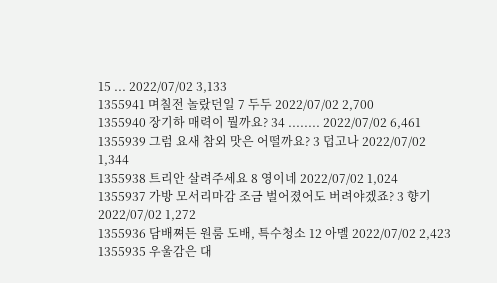15 ... 2022/07/02 3,133
1355941 며칠전 놀랐던일 7 두두 2022/07/02 2,700
1355940 장기하 매력이 뭘까요? 34 ........ 2022/07/02 6,461
1355939 그럼 요새 참외 맛은 어떨까요? 3 덥고나 2022/07/02 1,344
1355938 트리안 살려주세요 8 영이네 2022/07/02 1,024
1355937 가방 모서리마감 조금 벌어졌어도 버려야겠죠? 3 향기 2022/07/02 1,272
1355936 담배쪄든 원룸 도배, 특수청소 12 아멜 2022/07/02 2,423
1355935 우울감은 대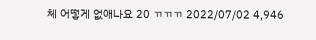체 어떻게 없애나요 20 ㄲㄲㄲ 2022/07/02 4,946